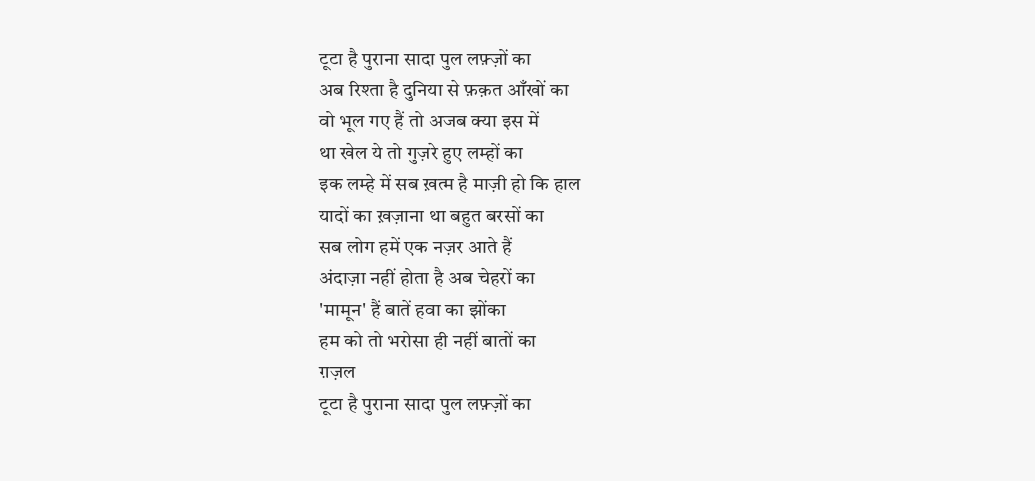टूटा है पुराना सादा पुल लफ़्ज़ों का
अब रिश्ता है दुनिया से फ़क़त आँखों का
वो भूल गए हैं तो अजब क्या इस में
था खेल ये तो गुज़रे हुए लम्हों का
इक लम्हे में सब ख़त्म है माज़ी हो कि हाल
यादों का ख़ज़ाना था बहुत बरसों का
सब लोग हमें एक नज़र आते हैं
अंदाज़ा नहीं होता है अब चेहरों का
'मामून' हैं बातें हवा का झोंका
हम को तो भरोसा ही नहीं बातों का
ग़ज़ल
टूटा है पुराना सादा पुल लफ़्ज़ों का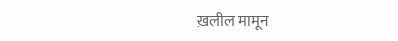ख़लील मामून